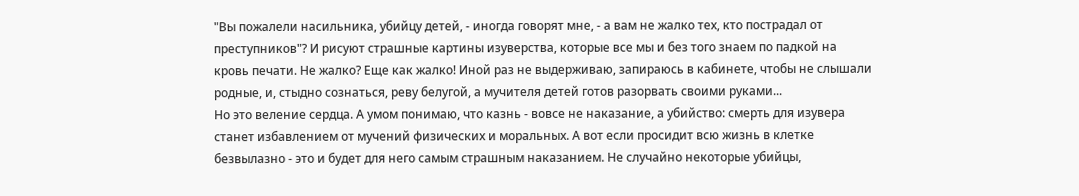"Вы пожалели насильника, убийцу детей, - иногда говорят мне, - а вам не жалко тех, кто пострадал от преступников"? И рисуют страшные картины изуверства, которые все мы и без того знаем по падкой на кровь печати. Не жалко? Еще как жалко! Иной раз не выдерживаю, запираюсь в кабинете, чтобы не слышали родные, и, стыдно сознаться, реву белугой, а мучителя детей готов разорвать своими руками...
Но это веление сердца. А умом понимаю, что казнь - вовсе не наказание, а убийство: смерть для изувера станет избавлением от мучений физических и моральных. А вот если просидит всю жизнь в клетке безвылазно - это и будет для него самым страшным наказанием. Не случайно некоторые убийцы,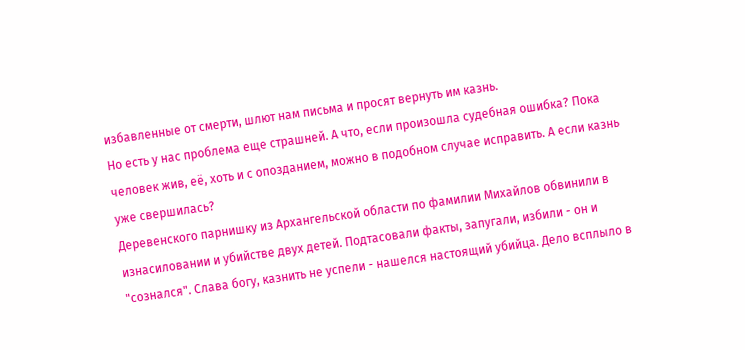избавленные от смерти, шлют нам письма и просят вернуть им казнь.
Но есть у нас проблема еще страшней. А что, если произошла судебная ошибка? Пока человек жив, её, хоть и с опозданием, можно в подобном случае исправить. А если казнь уже свершилась?
Деревенского парнишку из Архангельской области по фамилии Михайлов обвинили в изнасиловании и убийстве двух детей. Подтасовали факты, запугали, избили - он и "сознался". Слава богу, казнить не успели - нашелся настоящий убийца. Дело всплыло в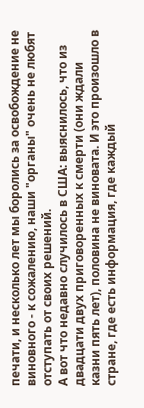печати, и несколько лет мы боролись за освобождение не виновного - к сожалению, наши "органы" очень не любят отступать от своих решений.
А вот что недавно случилось в США: выяснилось, что из двадцати двух приговоренных к смерти (они ждали казни пять лет), половина не виновата. И это произошло в стране, где есть информация, где каждый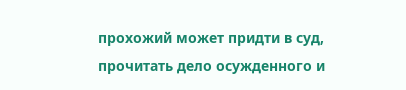прохожий может придти в суд, прочитать дело осужденного и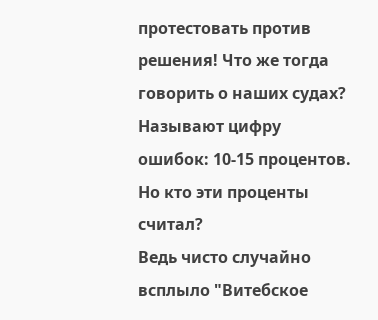протестовать против решения! Что же тогда говорить о наших судах? Называют цифру ошибок: 10-15 процентов. Но кто эти проценты считал?
Ведь чисто случайно всплыло "Витебское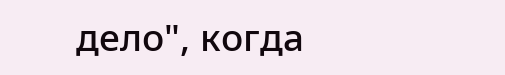дело", когда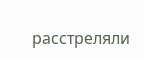расстреляли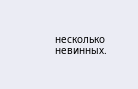несколько невинных.